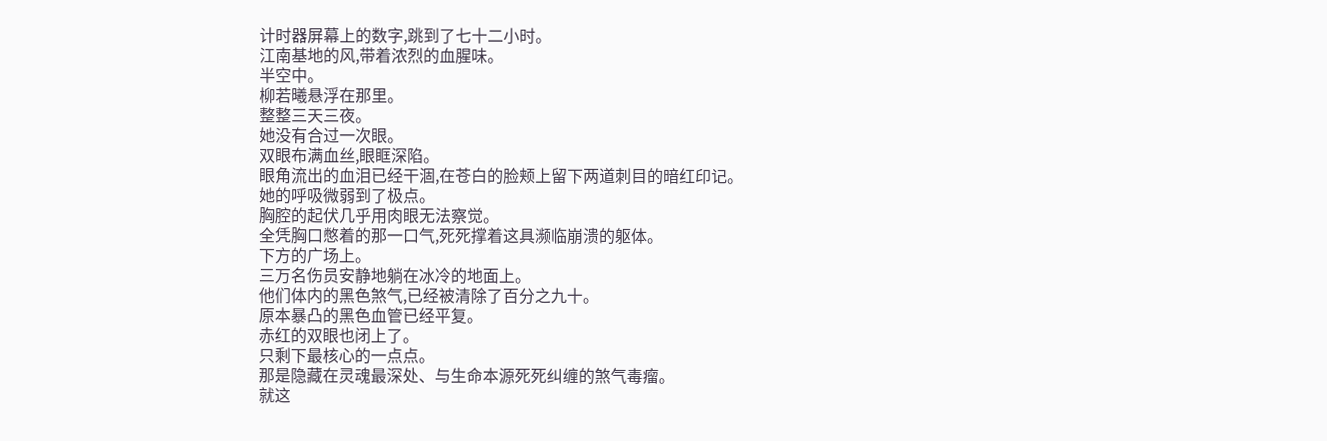计时器屏幕上的数字,跳到了七十二小时。
江南基地的风,带着浓烈的血腥味。
半空中。
柳若曦悬浮在那里。
整整三天三夜。
她没有合过一次眼。
双眼布满血丝,眼眶深陷。
眼角流出的血泪已经干涸,在苍白的脸颊上留下两道刺目的暗红印记。
她的呼吸微弱到了极点。
胸腔的起伏几乎用肉眼无法察觉。
全凭胸口憋着的那一口气,死死撑着这具濒临崩溃的躯体。
下方的广场上。
三万名伤员安静地躺在冰冷的地面上。
他们体内的黑色煞气,已经被清除了百分之九十。
原本暴凸的黑色血管已经平复。
赤红的双眼也闭上了。
只剩下最核心的一点点。
那是隐藏在灵魂最深处、与生命本源死死纠缠的煞气毒瘤。
就这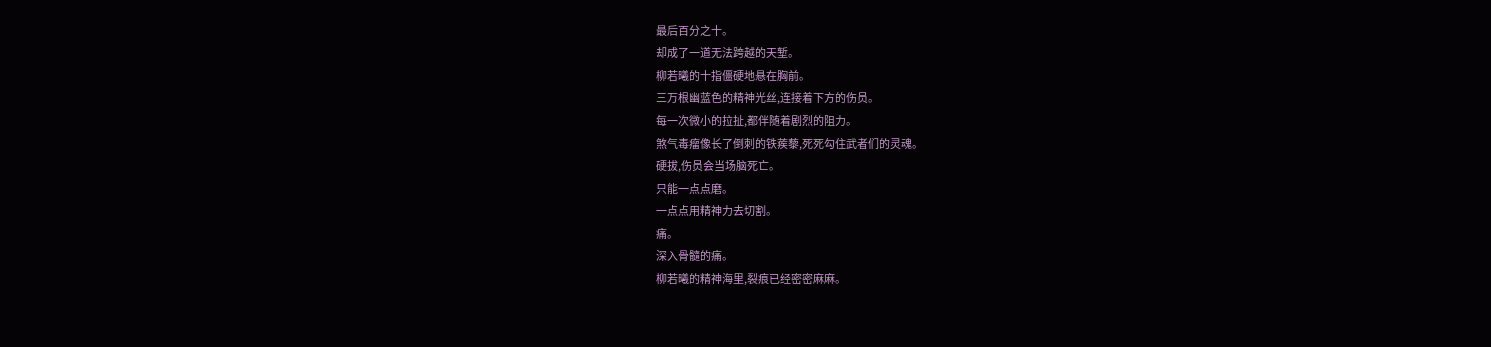最后百分之十。
却成了一道无法跨越的天堑。
柳若曦的十指僵硬地悬在胸前。
三万根幽蓝色的精神光丝,连接着下方的伤员。
每一次微小的拉扯,都伴随着剧烈的阻力。
煞气毒瘤像长了倒刺的铁蒺藜,死死勾住武者们的灵魂。
硬拔,伤员会当场脑死亡。
只能一点点磨。
一点点用精神力去切割。
痛。
深入骨髓的痛。
柳若曦的精神海里,裂痕已经密密麻麻。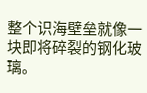整个识海壁垒就像一块即将碎裂的钢化玻璃。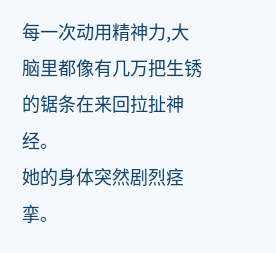每一次动用精神力,大脑里都像有几万把生锈的锯条在来回拉扯神经。
她的身体突然剧烈痉挛。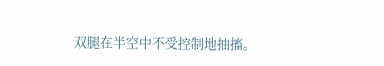双腿在半空中不受控制地抽搐。